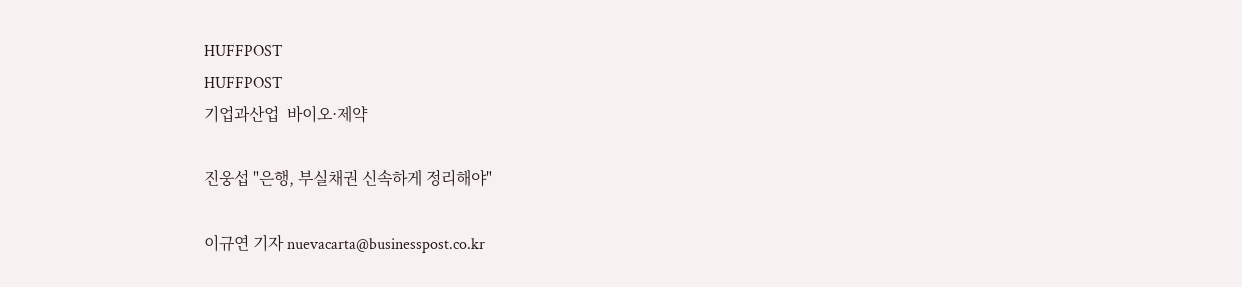HUFFPOST
HUFFPOST
기업과산업  바이오·제약

진웅섭 "은행, 부실채권 신속하게 정리해야"

이규연 기자 nuevacarta@businesspost.co.kr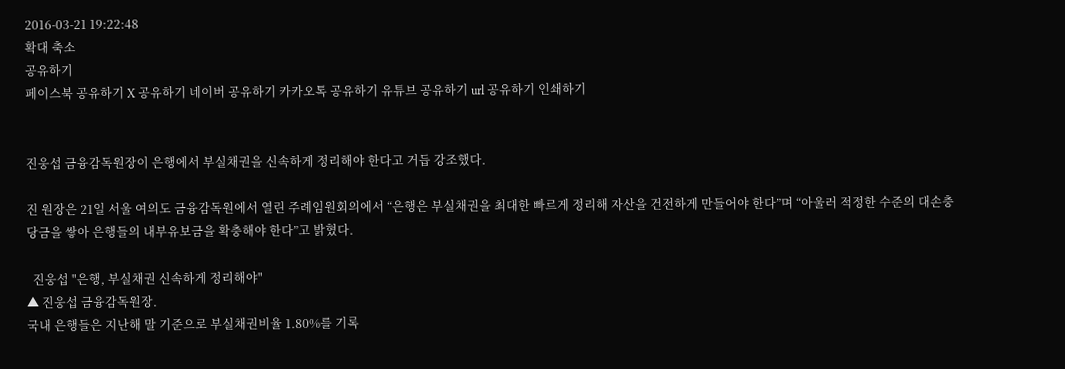2016-03-21 19:22:48
확대 축소
공유하기
페이스북 공유하기 X 공유하기 네이버 공유하기 카카오톡 공유하기 유튜브 공유하기 url 공유하기 인쇄하기


진웅섭 금융감독원장이 은행에서 부실채권을 신속하게 정리해야 한다고 거듭 강조했다.

진 원장은 21일 서울 여의도 금융감독원에서 열린 주례임원회의에서 “은행은 부실채권을 최대한 빠르게 정리해 자산을 건전하게 만들어야 한다”며 “아울러 적정한 수준의 대손충당금을 쌓아 은행들의 내부유보금을 확충해야 한다”고 밝혔다.

  진웅섭 "은행, 부실채권 신속하게 정리해야"
▲ 진웅섭 금융감독원장.
국내 은행들은 지난해 말 기준으로 부실채권비율 1.80%를 기록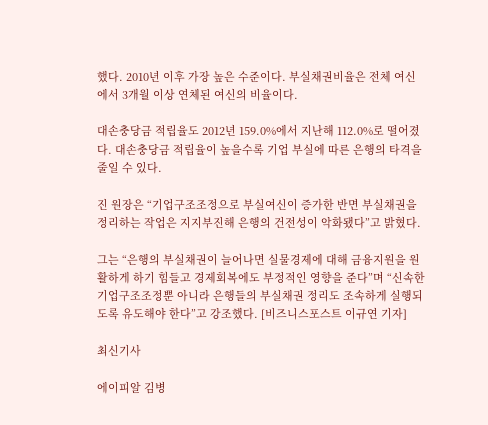했다. 2010년 이후 가장 높은 수준이다. 부실채권비율은 전체 여신에서 3개월 이상 연체된 여신의 비율이다.

대손충당금 적립율도 2012년 159.0%에서 지난해 112.0%로 떨어졌다. 대손충당금 적립율이 높을수록 기업 부실에 따른 은행의 타격을 줄일 수 있다.

진 원장은 “기업구조조정으로 부실여신이 증가한 반면 부실채권을 정리하는 작업은 지지부진해 은행의 건전성이 악화됐다”고 밝혔다.

그는 “은행의 부실채권이 늘어나면 실물경제에 대해 금융지원을 원활하게 하기 힘들고 경제회복에도 부정적인 영향을 준다”며 “신속한 기업구조조정뿐 아니라 은행들의 부실채권 정리도 조속하게 실행되도록 유도해야 한다”고 강조했다. [비즈니스포스트 이규연 기자]

최신기사

에이피알 김병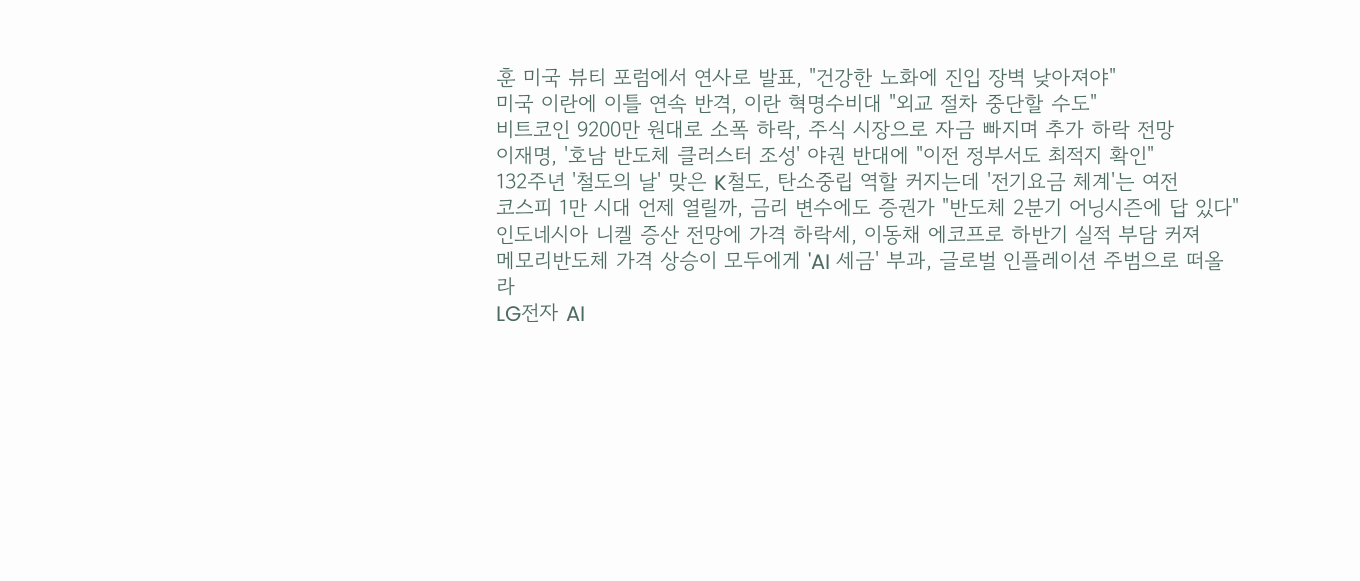훈 미국 뷰티 포럼에서 연사로 발표, "건강한 노화에 진입 장벽 낮아져야"
미국 이란에 이틀 연속 반격, 이란 혁명수비대 "외교 절차 중단할 수도"
비트코인 9200만 원대로 소폭 하락, 주식 시장으로 자금 빠지며 추가 하락 전망
이재명, '호남 반도체 클러스터 조성' 야권 반대에 "이전 정부서도 최적지 확인"
132주년 '철도의 날' 맞은 K철도, 탄소중립 역할 커지는데 '전기요금 체계'는 여전
코스피 1만 시대 언제 열릴까, 금리 변수에도 증권가 "반도체 2분기 어닝시즌에 답 있다"
인도네시아 니켈 증산 전망에 가격 하락세, 이동채 에코프로 하반기 실적 부담 커져
메모리반도체 가격 상승이 모두에게 'AI 세금' 부과, 글로벌 인플레이션 주범으로 떠올라
LG전자 AI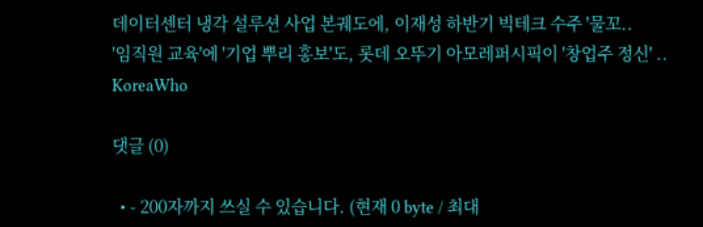데이터센터 냉각 설루션 사업 본궤도에, 이재성 하반기 빅테크 수주 '물꼬..
'임직원 교육'에 '기업 뿌리 홍보'도, 롯데 오뚜기 아모레퍼시픽이 '창업주 정신' ..
KoreaWho

댓글 (0)

  • - 200자까지 쓰실 수 있습니다. (현재 0 byte / 최대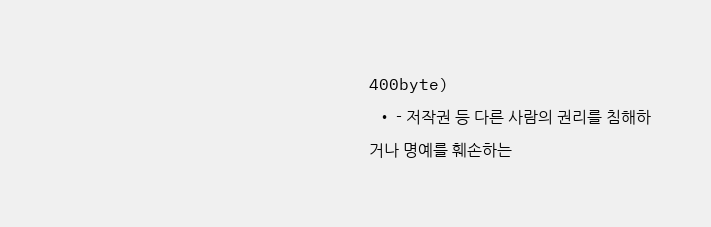400byte)
  • - 저작권 등 다른 사람의 권리를 침해하거나 명예를 훼손하는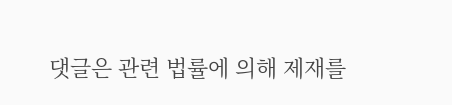댓글은 관련 법률에 의해 제재를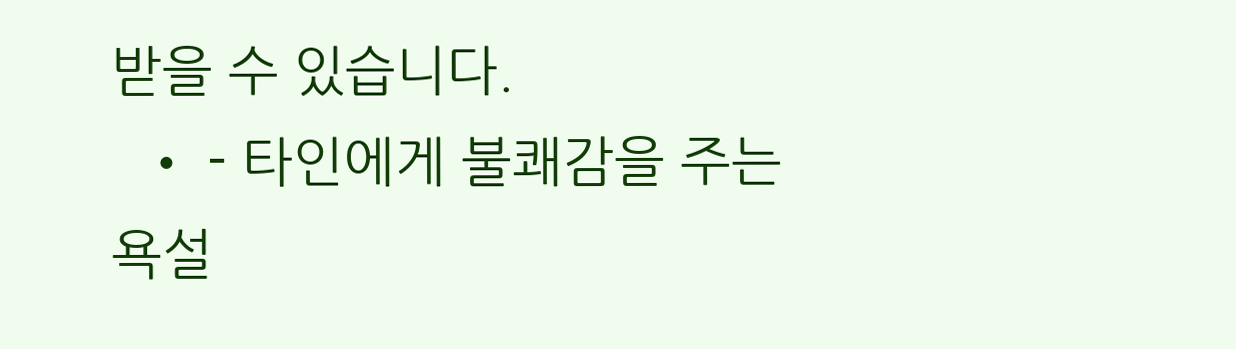받을 수 있습니다.
  • - 타인에게 불쾌감을 주는 욕설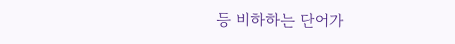등 비하하는 단어가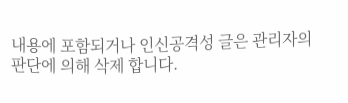내용에 포함되거나 인신공격성 글은 관리자의 판단에 의해 삭제 합니다.